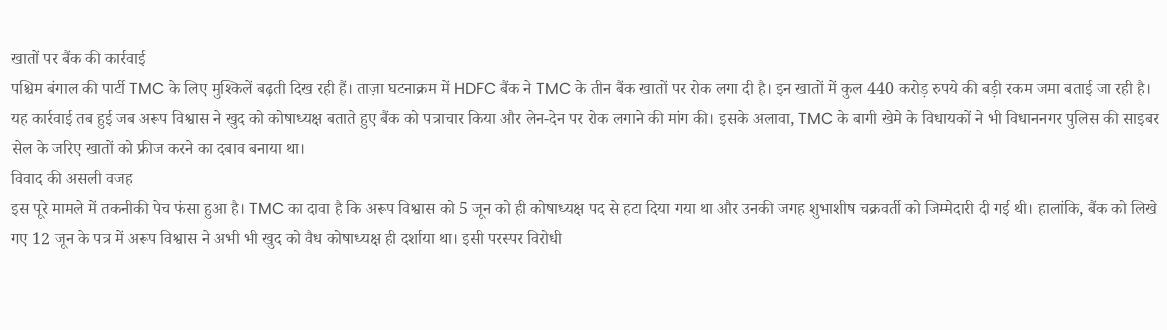खातों पर बैंक की कार्रवाई
पश्चिम बंगाल की पार्टी TMC के लिए मुश्किलें बढ़ती दिख रही हैं। ताज़ा घटनाक्रम में HDFC बैंक ने TMC के तीन बैंक खातों पर रोक लगा दी है। इन खातों में कुल 440 करोड़ रुपये की बड़ी रकम जमा बताई जा रही है। यह कार्रवाई तब हुई जब अरूप विश्वास ने खुद को कोषाध्यक्ष बताते हुए बैंक को पत्राचार किया और लेन-देन पर रोक लगाने की मांग की। इसके अलावा, TMC के बागी खेमे के विधायकों ने भी विधाननगर पुलिस की साइबर सेल के जरिए खातों को फ्रीज करने का दबाव बनाया था।
विवाद की असली वजह
इस पूरे मामले में तकनीकी पेच फंसा हुआ है। TMC का दावा है कि अरूप विश्वास को 5 जून को ही कोषाध्यक्ष पद से हटा दिया गया था और उनकी जगह शुभाशीष चक्रवर्ती को जिम्मेदारी दी गई थी। हालांकि, बैंक को लिखे गए 12 जून के पत्र में अरूप विश्वास ने अभी भी खुद को वैध कोषाध्यक्ष ही दर्शाया था। इसी परस्पर विरोधी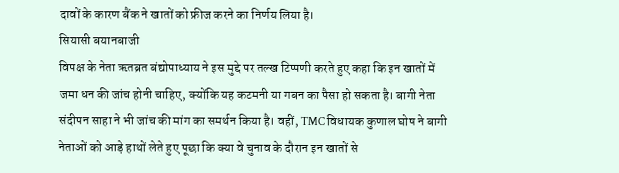दावों के कारण बैंक ने खातों को फ्रीज करने का निर्णय लिया है।
सियासी बयानबाजी
विपक्ष के नेता ऋतब्रत बंद्योपाध्याय ने इस मुद्दे पर तल्ख टिप्पणी करते हुए कहा कि इन खातों में जमा धन की जांच होनी चाहिए, क्योंकि यह कटमनी या गबन का पैसा हो सकता है। बागी नेता संदीपन साहा ने भी जांच की मांग का समर्थन किया है। वहीं, TMC विधायक कुणाल घोष ने बागी नेताओं को आड़े हाथों लेते हुए पूछा कि क्या वे चुनाव के दौरान इन खातों से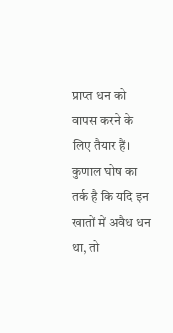प्राप्त धन को वापस करने के लिए तैयार हैं। कुणाल घोष का तर्क है कि यदि इन खातों में अवैध धन था, तो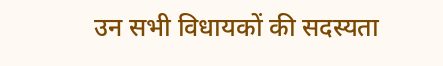उन सभी विधायकों की सदस्यता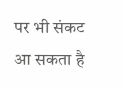पर भी संकट आ सकता है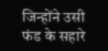जिन्होंने उसी फंड के सहारे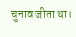चुनाव जीता था।